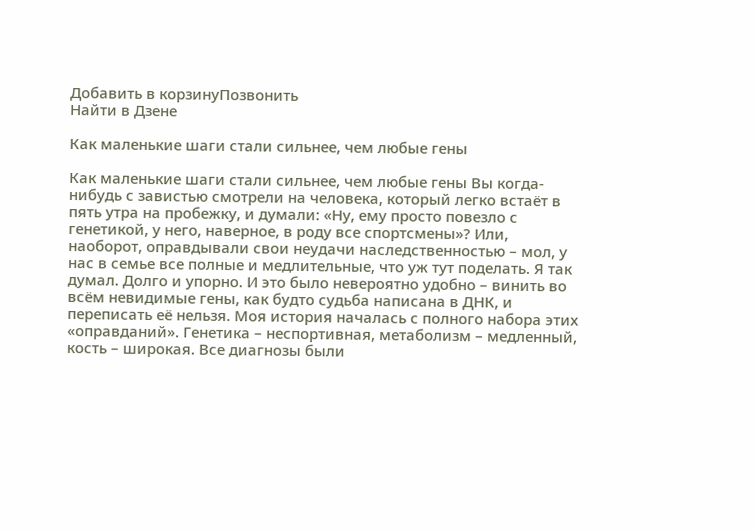Добавить в корзинуПозвонить
Найти в Дзене

Как маленькие шаги стали сильнее, чем любые гены

Как маленькие шаги стали сильнее, чем любые гены Вы когда-нибудь с завистью смотрели на человека, который легко встаёт в пять утра на пробежку, и думали: «Ну, ему просто повезло с генетикой, у него, наверное, в роду все спортсмены»? Или, наоборот, оправдывали свои неудачи наследственностью – мол, у нас в семье все полные и медлительные, что уж тут поделать. Я так думал. Долго и упорно. И это было невероятно удобно – винить во всём невидимые гены, как будто судьба написана в ДНК, и переписать её нельзя. Моя история началась с полного набора этих «оправданий». Генетика – неспортивная, метаболизм – медленный, кость – широкая. Все диагнозы были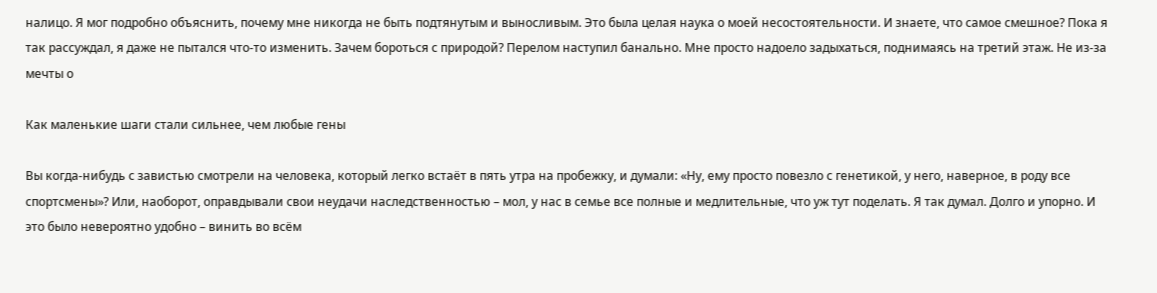налицо. Я мог подробно объяснить, почему мне никогда не быть подтянутым и выносливым. Это была целая наука о моей несостоятельности. И знаете, что самое смешное? Пока я так рассуждал, я даже не пытался что-то изменить. Зачем бороться с природой? Перелом наступил банально. Мне просто надоело задыхаться, поднимаясь на третий этаж. Не из-за мечты о

Как маленькие шаги стали сильнее, чем любые гены

Вы когда-нибудь с завистью смотрели на человека, который легко встаёт в пять утра на пробежку, и думали: «Ну, ему просто повезло с генетикой, у него, наверное, в роду все спортсмены»? Или, наоборот, оправдывали свои неудачи наследственностью – мол, у нас в семье все полные и медлительные, что уж тут поделать. Я так думал. Долго и упорно. И это было невероятно удобно – винить во всём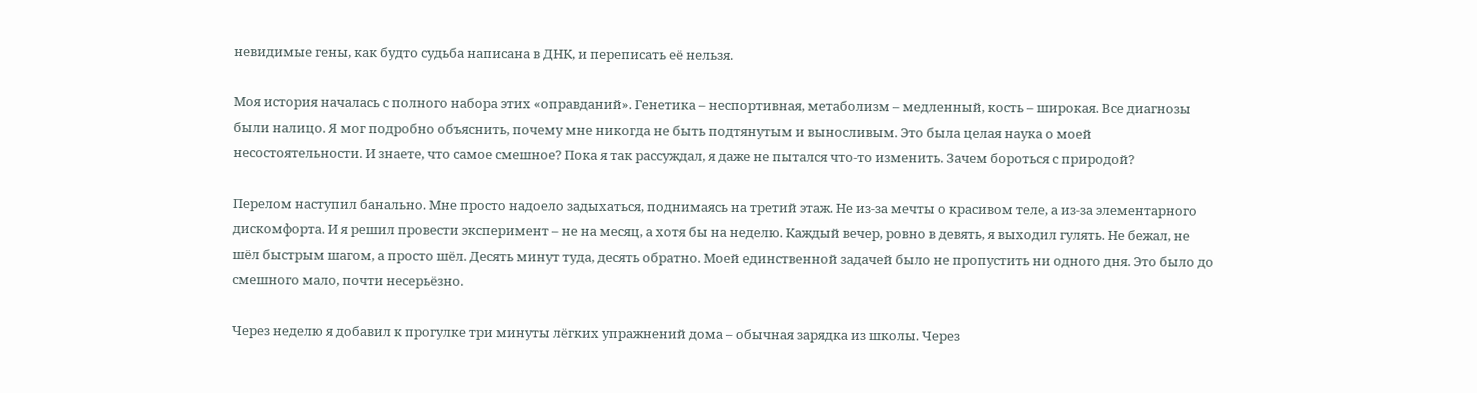невидимые гены, как будто судьба написана в ДНК, и переписать её нельзя.

Моя история началась с полного набора этих «оправданий». Генетика – неспортивная, метаболизм – медленный, кость – широкая. Все диагнозы были налицо. Я мог подробно объяснить, почему мне никогда не быть подтянутым и выносливым. Это была целая наука о моей несостоятельности. И знаете, что самое смешное? Пока я так рассуждал, я даже не пытался что-то изменить. Зачем бороться с природой?

Перелом наступил банально. Мне просто надоело задыхаться, поднимаясь на третий этаж. Не из-за мечты о красивом теле, а из-за элементарного дискомфорта. И я решил провести эксперимент – не на месяц, а хотя бы на неделю. Каждый вечер, ровно в девять, я выходил гулять. Не бежал, не шёл быстрым шагом, а просто шёл. Десять минут туда, десять обратно. Моей единственной задачей было не пропустить ни одного дня. Это было до смешного мало, почти несерьёзно.

Через неделю я добавил к прогулке три минуты лёгких упражнений дома – обычная зарядка из школы. Через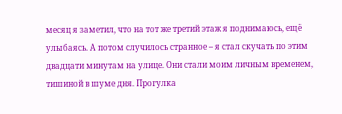месяц я заметил, что на тот же третий этаж я поднимаюсь, ещё улыбаясь. А потом случилось странное – я стал скучать по этим двадцати минутам на улице. Они стали моим личным временем, тишиной в шуме дня. Прогулка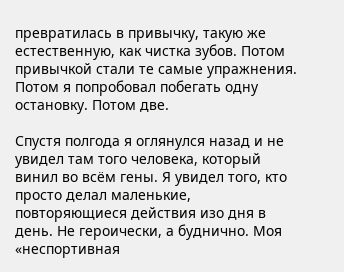превратилась в привычку, такую же естественную, как чистка зубов. Потом привычкой стали те самые упражнения. Потом я попробовал побегать одну остановку. Потом две.

Спустя полгода я оглянулся назад и не увидел там того человека, который винил во всём гены. Я увидел того, кто просто делал маленькие, повторяющиеся действия изо дня в день. Не героически, а буднично. Моя «неспортивная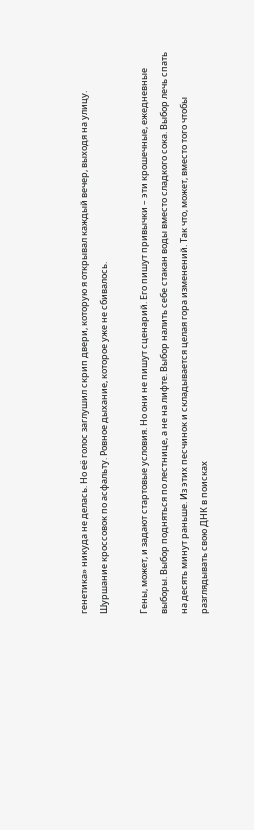генетика» никуда не делась. Но её голос заглушил скрип двери, которую я открывал каждый вечер, выходя на улицу. Шуршание кроссовок по асфальту. Ровное дыхание, которое уже не сбивалось.

Гены, может, и задают стартовые условия. Но они не пишут сценарий. Его пишут привычки – эти крошечные, ежедневные выборы. Выбор подняться по лестнице, а не на лифте. Выбор налить себе стакан воды вместо сладкого сока. Выбор лечь спать на десять минут раньше. Из этих песчинок и складывается целая гора изменений. Так что, может, вместо того чтобы разглядывать свою ДНК в поисках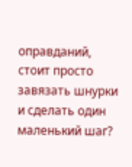оправданий, стоит просто завязать шнурки и сделать один маленький шаг?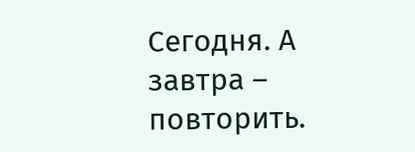Сегодня. А завтра – повторить.